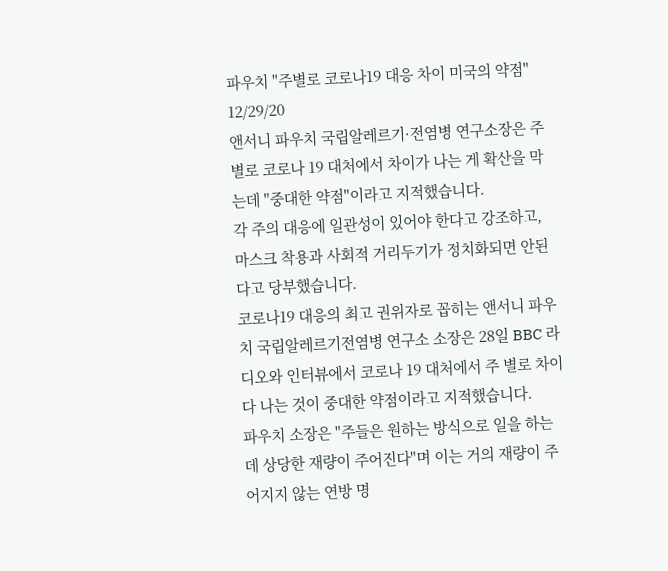파우치 "주별로 코로나19 대응 차이 미국의 약점"
12/29/20
앤서니 파우치 국립알레르기·전염병 연구소장은 주 별로 코로나 19 대처에서 차이가 나는 게 확산을 막는데 "중대한 약점"이라고 지적했습니다.
각 주의 대응에 일관성이 있어야 한다고 강조하고, 마스크 착용과 사회적 거리두기가 정치화되면 안된다고 당부했습니다.
코로나19 대응의 최고 권위자로 꼽히는 앤서니 파우치 국립알레르기전염병 연구소 소장은 28일 BBC 라디오와 인터뷰에서 코로나 19 대처에서 주 별로 차이다 나는 것이 중대한 약점이라고 지적했습니다.
파우치 소장은 "주들은 원하는 방식으로 일을 하는 데 상당한 재량이 주어진다"며 이는 거의 재량이 주어지지 않는 연방 명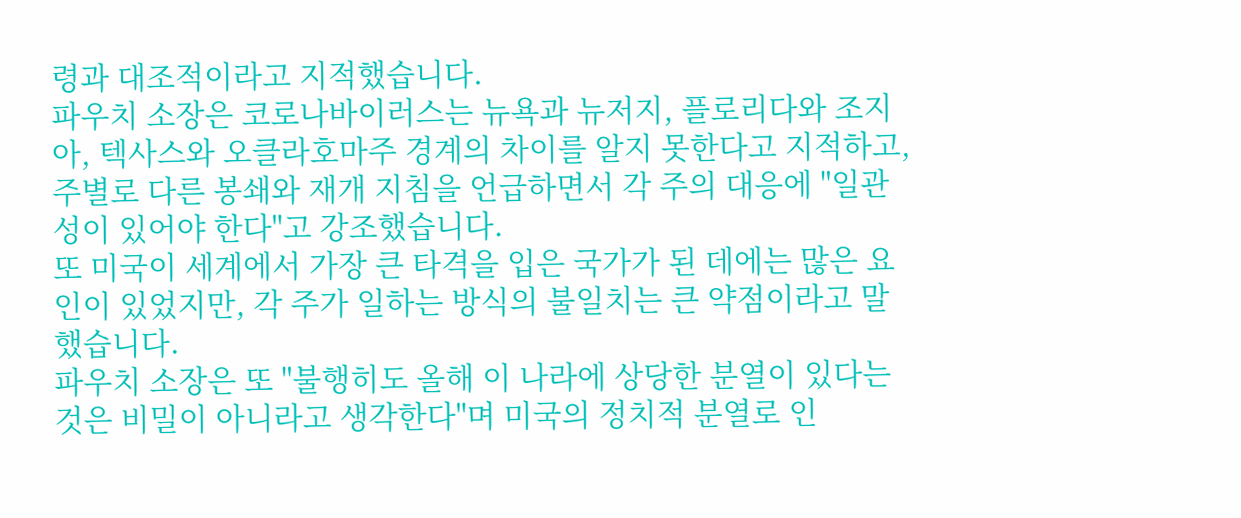령과 대조적이라고 지적했습니다.
파우치 소장은 코로나바이러스는 뉴욕과 뉴저지, 플로리다와 조지아, 텍사스와 오클라호마주 경계의 차이를 알지 못한다고 지적하고, 주별로 다른 봉쇄와 재개 지침을 언급하면서 각 주의 대응에 "일관성이 있어야 한다"고 강조했습니다.
또 미국이 세계에서 가장 큰 타격을 입은 국가가 된 데에는 많은 요인이 있었지만, 각 주가 일하는 방식의 불일치는 큰 약점이라고 말했습니다.
파우치 소장은 또 "불행히도 올해 이 나라에 상당한 분열이 있다는 것은 비밀이 아니라고 생각한다"며 미국의 정치적 분열로 인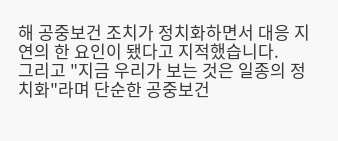해 공중보건 조치가 정치화하면서 대응 지연의 한 요인이 됐다고 지적했습니다.
그리고 "지금 우리가 보는 것은 일종의 정치화"라며 단순한 공중보건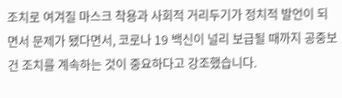조치로 여겨질 마스크 착용과 사회적 거리두기가 정치적 발언이 되면서 문제가 됐다면서, 코로나 19 백신이 널리 보급될 때까지 공중보건 조치를 계속하는 것이 중요하다고 강조했습니다.